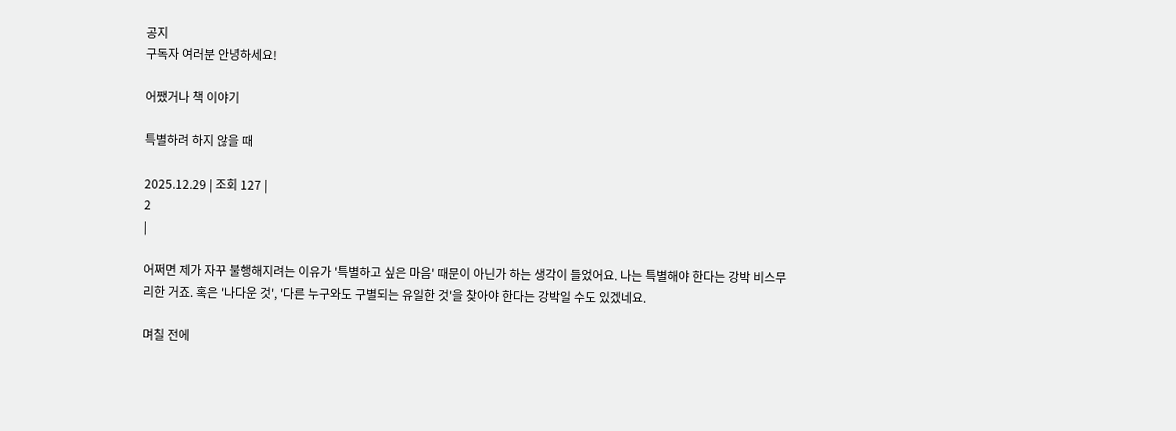공지
구독자 여러분 안녕하세요!

어쨌거나 책 이야기

특별하려 하지 않을 때

2025.12.29 | 조회 127 |
2
|

어쩌면 제가 자꾸 불행해지려는 이유가 '특별하고 싶은 마음' 때문이 아닌가 하는 생각이 들었어요. 나는 특별해야 한다는 강박 비스무리한 거죠. 혹은 '나다운 것', '다른 누구와도 구별되는 유일한 것'을 찾아야 한다는 강박일 수도 있겠네요.

며칠 전에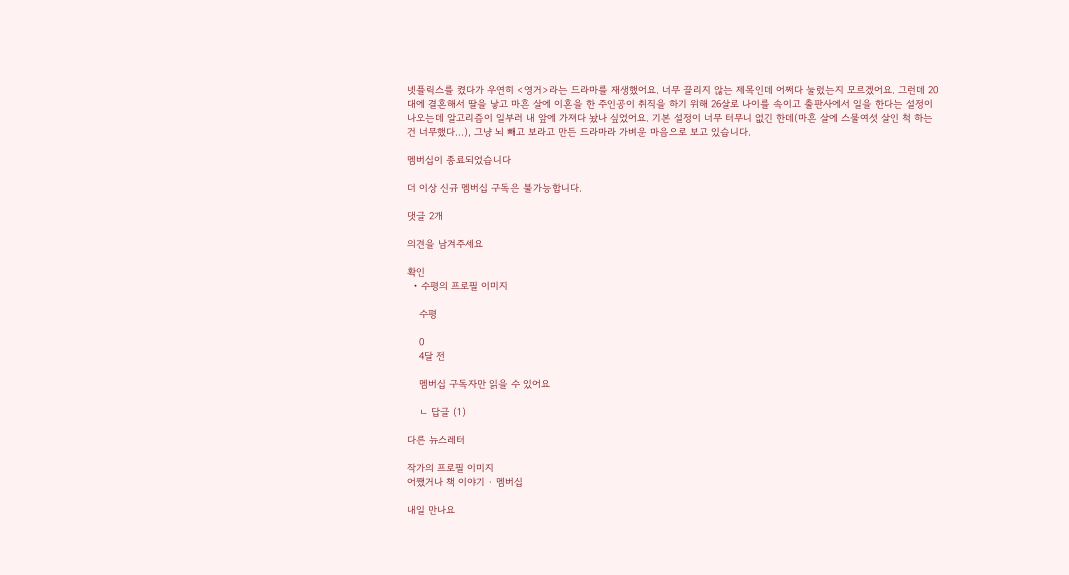넷플릭스를 켰다가 우연히 <영거>라는 드라마를 재생했어요. 너무 끌리지 않는 제목인데 어쩌다 눌렀는지 모르겠어요. 그런데 20대에 결혼해서 딸을 낳고 마흔 살에 이혼을 한 주인공이 취직을 하기 위해 26살로 나이를 속이고 출판사에서 일을 한다는 설정이 나오는데 알고리즘이 일부러 내 앞에 가져다 놨나 싶었어요. 기본 설정이 너무 터무니 없긴 한데(마흔 살에 스물여섯 살인 척 하는 건 너무했다...), 그냥 뇌 빼고 보라고 만든 드라마라 가벼운 마음으로 보고 있습니다.

멤버십이 종료되었습니다

더 이상 신규 멤버십 구독은 불가능합니다.

댓글 2개

의견을 남겨주세요

확인
  • 수평의 프로필 이미지

    수평

    0
    4달 전

    멤버십 구독자만 읽을 수 있어요

    ㄴ 답글 (1)

다른 뉴스레터

작가의 프로필 이미지
어쨌거나 책 이야기 · 멤버십

내일 만나요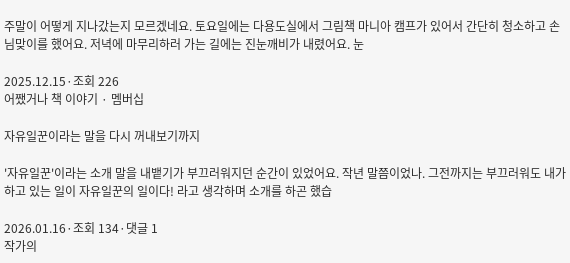주말이 어떻게 지나갔는지 모르겠네요. 토요일에는 다용도실에서 그림책 마니아 캠프가 있어서 간단히 청소하고 손님맞이를 했어요. 저녁에 마무리하러 가는 길에는 진눈깨비가 내렸어요. 눈

2025.12.15·조회 226
어쨌거나 책 이야기 · 멤버십

자유일꾼이라는 말을 다시 꺼내보기까지

'자유일꾼'이라는 소개 말을 내뱉기가 부끄러워지던 순간이 있었어요. 작년 말쯤이었나. 그전까지는 부끄러워도 내가 하고 있는 일이 자유일꾼의 일이다! 라고 생각하며 소개를 하곤 했습

2026.01.16·조회 134·댓글 1
작가의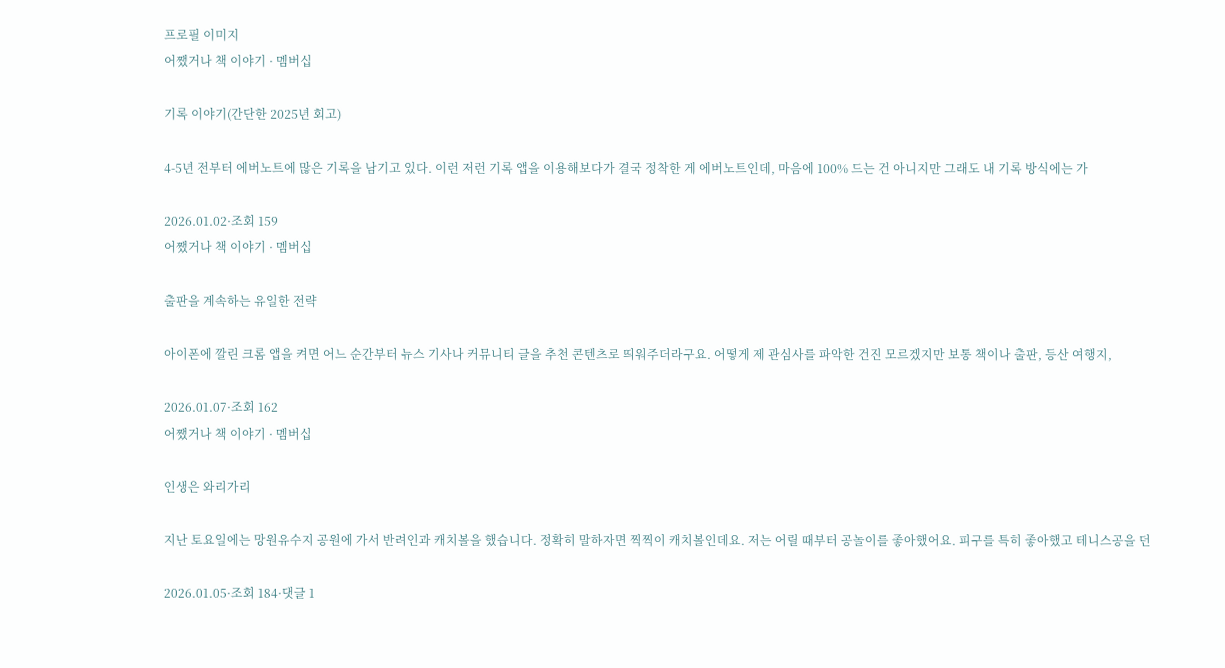프로필 이미지
어쨌거나 책 이야기 · 멤버십

기록 이야기(간단한 2025년 회고)

4-5년 전부터 에버노트에 많은 기록을 남기고 있다. 이런 저런 기록 앱을 이용해보다가 결국 정착한 게 에버노트인데, 마음에 100% 드는 건 아니지만 그래도 내 기록 방식에는 가

2026.01.02·조회 159
어쨌거나 책 이야기 · 멤버십

출판을 계속하는 유일한 전략

아이폰에 깔린 크롬 앱을 켜면 어느 순간부터 뉴스 기사나 커뮤니티 글을 추천 콘텐츠로 띄워주더라구요. 어떻게 제 관심사를 파악한 건진 모르겠지만 보통 책이나 출판, 등산 여행지,

2026.01.07·조회 162
어쨌거나 책 이야기 · 멤버십

인생은 와리가리

지난 토요일에는 망원유수지 공원에 가서 반려인과 캐치볼을 했습니다. 정확히 말하자면 찍찍이 캐치볼인데요. 저는 어릴 때부터 공놀이를 좋아했어요. 피구를 특히 좋아했고 테니스공을 던

2026.01.05·조회 184·댓글 1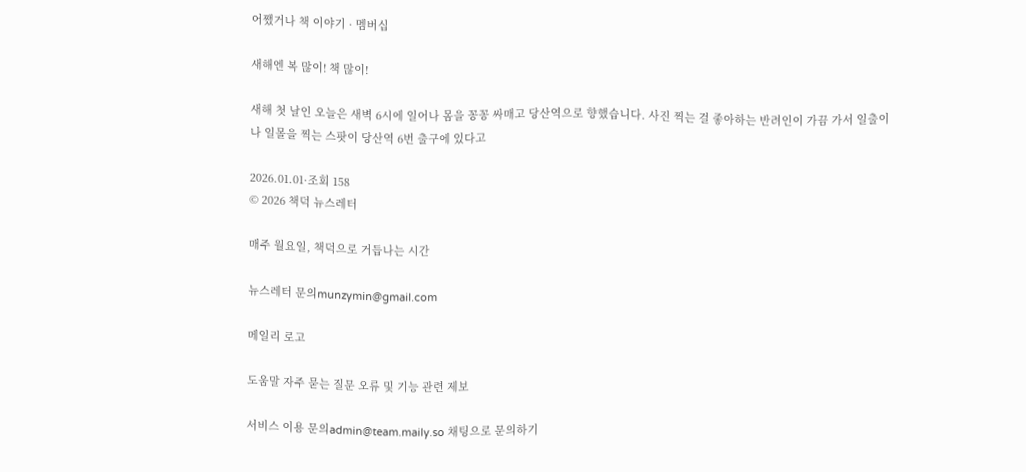어쨌거나 책 이야기 · 멤버십

새해엔 복 많이! 책 많이!

새해 첫 날인 오늘은 새벽 6시에 일어나 몸을 꽁꽁 싸매고 당산역으로 향했습니다. 사진 찍는 걸 좋아하는 반려인이 가끔 가서 일출이나 일몰을 찍는 스팟이 당산역 6번 출구에 있다고

2026.01.01·조회 158
© 2026 책덕 뉴스레터

매주 월요일, 책덕으로 거듭나는 시간

뉴스레터 문의munzymin@gmail.com

메일리 로고

도움말 자주 묻는 질문 오류 및 기능 관련 제보

서비스 이용 문의admin@team.maily.so 채팅으로 문의하기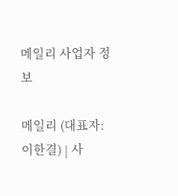메일리 사업자 정보

메일리 (대표자: 이한결) | 사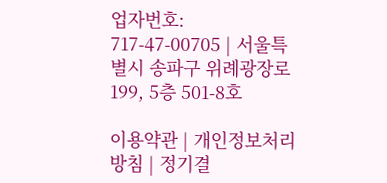업자번호: 717-47-00705 | 서울특별시 송파구 위례광장로 199, 5층 501-8호

이용약관 | 개인정보처리방침 | 정기결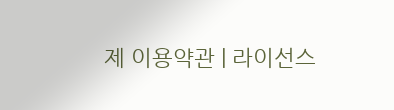제 이용약관 | 라이선스